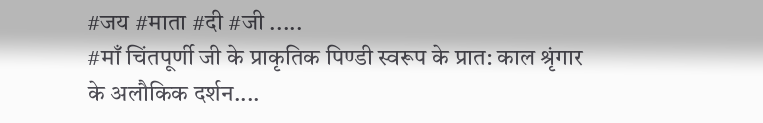#जय #माता #दी #जी .....
#माँ चिंतपूर्णी जी के प्राकृतिक पिण्डी स्वरूप के प्रात: काल श्रृंगार के अलौकिक दर्शन....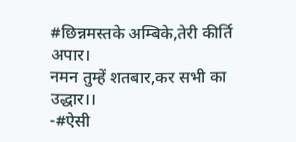#छिन्नमस्तके अम्बिके,तेरी कीर्ति अपार।
नमन तुम्हें शतबार,कर सभी का उद्धार।।
-#ऐसी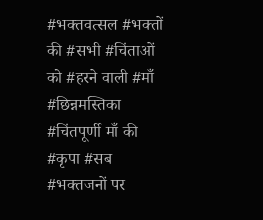#भक्तवत्सल #भक्तों की #सभी #चिंताओं को #हरने वाली #माँ #छिन्नमस्तिका #चिंतपूर्णी माँ की #कृपा #सब #भक्तजनों पर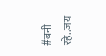#बनी रहे..जय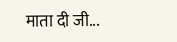माता दी जी...